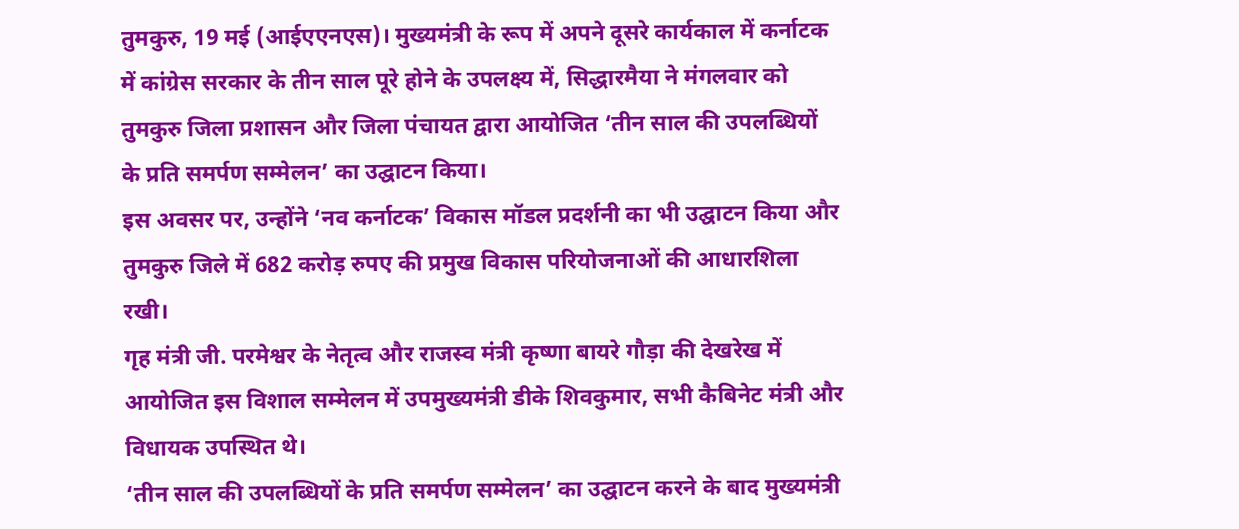तुमकुरु, 19 मई (आईएएनएस)। मुख्यमंत्री के रूप में अपने दूसरे कार्यकाल में कर्नाटक में कांग्रेस सरकार के तीन साल पूरे होने के उपलक्ष्य में, सिद्धारमैया ने मंगलवार को तुमकुरु जिला प्रशासन और जिला पंचायत द्वारा आयोजित ‘तीन साल की उपलब्धियों के प्रति समर्पण सम्मेलन’ का उद्घाटन किया।
इस अवसर पर, उन्होंने ‘नव कर्नाटक’ विकास मॉडल प्रदर्शनी का भी उद्घाटन किया और तुमकुरु जिले में 682 करोड़ रुपए की प्रमुख विकास परियोजनाओं की आधारशिला रखी।
गृह मंत्री जी. परमेश्वर के नेतृत्व और राजस्व मंत्री कृष्णा बायरे गौड़ा की देखरेख में आयोजित इस विशाल सम्मेलन में उपमुख्यमंत्री डीके शिवकुमार, सभी कैबिनेट मंत्री और विधायक उपस्थित थे।
‘तीन साल की उपलब्धियों के प्रति समर्पण सम्मेलन’ का उद्घाटन करने के बाद मुख्यमंत्री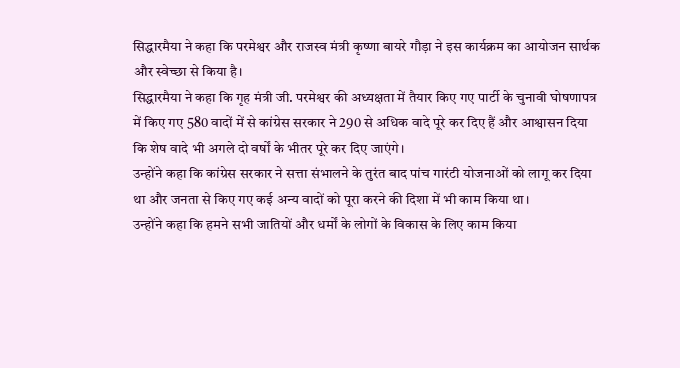सिद्धारमैया ने कहा कि परमेश्वर और राजस्व मंत्री कृष्णा बायरे गौड़ा ने इस कार्यक्रम का आयोजन सार्थक और स्वेच्छा से किया है।
सिद्धारमैया ने कहा कि गृह मंत्री जी. परमेश्वर की अध्यक्षता में तैयार किए गए पार्टी के चुनावी घोषणापत्र में किए गए 580 वादों में से कांग्रेस सरकार ने 290 से अधिक वादे पूरे कर दिए हैं और आश्वासन दिया कि शेष वादे भी अगले दो वर्षों के भीतर पूरे कर दिए जाएंगे।
उन्होंने कहा कि कांग्रेस सरकार ने सत्ता संभालने के तुरंत बाद पांच गारंटी योजनाओं को लागू कर दिया था और जनता से किए गए कई अन्य वादों को पूरा करने की दिशा में भी काम किया था।
उन्होंने कहा कि हमने सभी जातियों और धर्मों के लोगों के विकास के लिए काम किया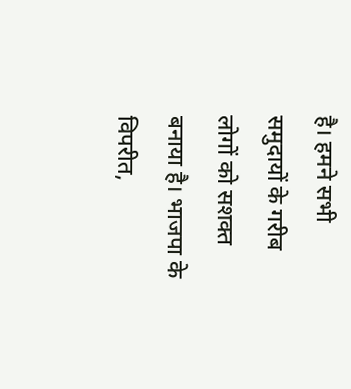है। हमने सभी समुदायों के गरीब लोगों को सशक्त बनाया है। भाजपा के विपरीत,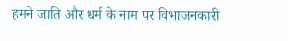हमने जाति और धर्म के नाम पर विभाजनकारी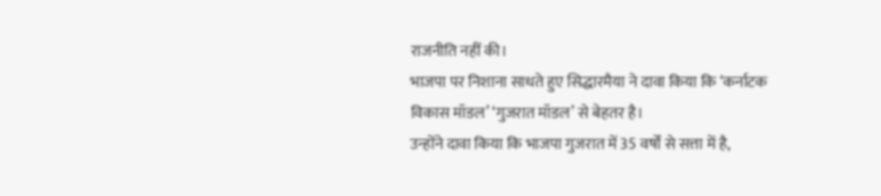राजनीति नहीं की।
भाजपा पर निशाना साधते हुए सिद्धारमैया ने दावा किया कि ‘कर्नाटक विकास मॉडल’ ‘गुजरात मॉडल’ से बेहतर है।
उन्होंने दावा किया कि भाजपा गुजरात में 35 वर्षों से सत्ता में है,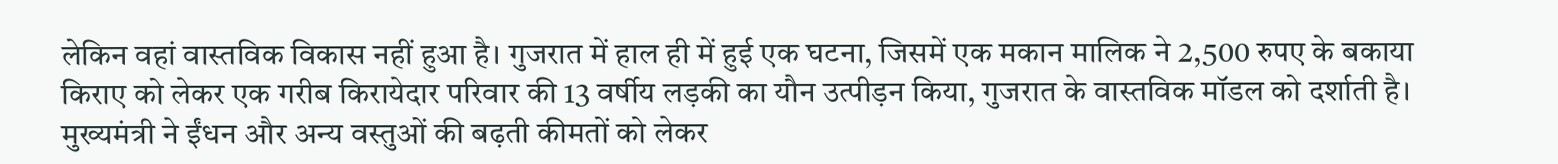लेकिन वहां वास्तविक विकास नहीं हुआ है। गुजरात में हाल ही में हुई एक घटना, जिसमें एक मकान मालिक ने 2,500 रुपए के बकाया किराए को लेकर एक गरीब किरायेदार परिवार की 13 वर्षीय लड़की का यौन उत्पीड़न किया, गुजरात के वास्तविक मॉडल को दर्शाती है।
मुख्यमंत्री ने ईंधन और अन्य वस्तुओं की बढ़ती कीमतों को लेकर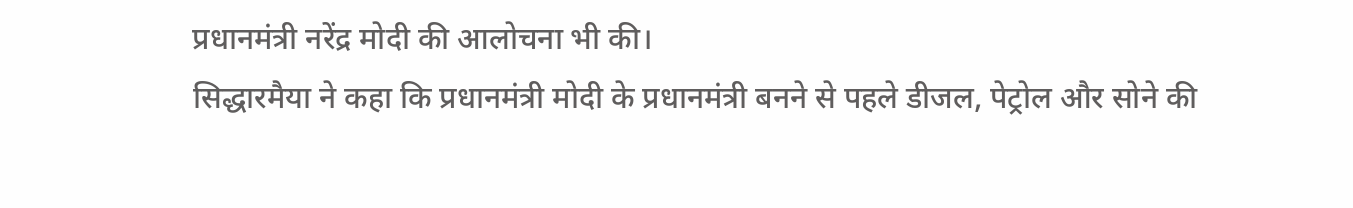प्रधानमंत्री नरेंद्र मोदी की आलोचना भी की।
सिद्धारमैया ने कहा कि प्रधानमंत्री मोदी के प्रधानमंत्री बनने से पहले डीजल, पेट्रोल और सोने की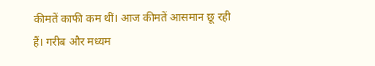कीमतें काफी कम थीं। आज कीमतें आसमान छू रही हैं। गरीब और मध्यम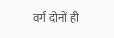वर्ग दोनों ही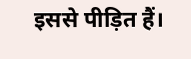इससे पीड़ित हैं।